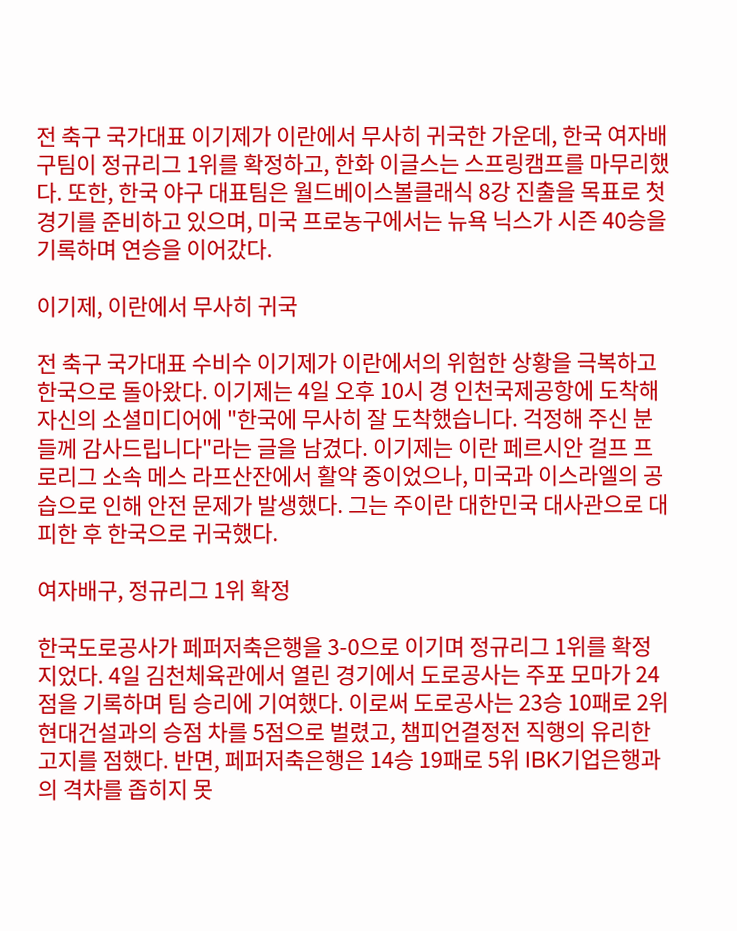전 축구 국가대표 이기제가 이란에서 무사히 귀국한 가운데, 한국 여자배구팀이 정규리그 1위를 확정하고, 한화 이글스는 스프링캠프를 마무리했다. 또한, 한국 야구 대표팀은 월드베이스볼클래식 8강 진출을 목표로 첫 경기를 준비하고 있으며, 미국 프로농구에서는 뉴욕 닉스가 시즌 40승을 기록하며 연승을 이어갔다.

이기제, 이란에서 무사히 귀국

전 축구 국가대표 수비수 이기제가 이란에서의 위험한 상황을 극복하고 한국으로 돌아왔다. 이기제는 4일 오후 10시 경 인천국제공항에 도착해 자신의 소셜미디어에 "한국에 무사히 잘 도착했습니다. 걱정해 주신 분들께 감사드립니다"라는 글을 남겼다. 이기제는 이란 페르시안 걸프 프로리그 소속 메스 라프산잔에서 활약 중이었으나, 미국과 이스라엘의 공습으로 인해 안전 문제가 발생했다. 그는 주이란 대한민국 대사관으로 대피한 후 한국으로 귀국했다.

여자배구, 정규리그 1위 확정

한국도로공사가 페퍼저축은행을 3-0으로 이기며 정규리그 1위를 확정지었다. 4일 김천체육관에서 열린 경기에서 도로공사는 주포 모마가 24점을 기록하며 팀 승리에 기여했다. 이로써 도로공사는 23승 10패로 2위 현대건설과의 승점 차를 5점으로 벌렸고, 챔피언결정전 직행의 유리한 고지를 점했다. 반면, 페퍼저축은행은 14승 19패로 5위 IBK기업은행과의 격차를 좁히지 못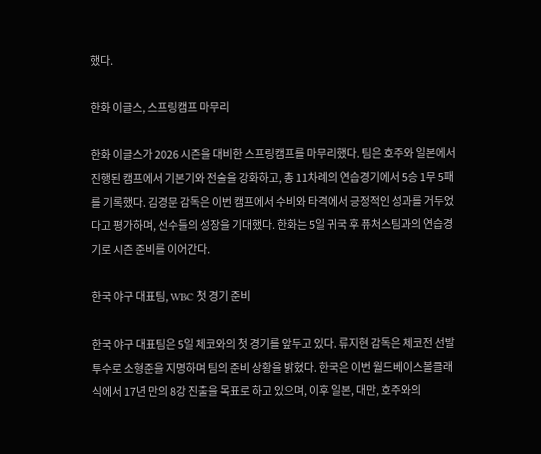했다.

한화 이글스, 스프링캠프 마무리

한화 이글스가 2026 시즌을 대비한 스프링캠프를 마무리했다. 팀은 호주와 일본에서 진행된 캠프에서 기본기와 전술을 강화하고, 총 11차례의 연습경기에서 5승 1무 5패를 기록했다. 김경문 감독은 이번 캠프에서 수비와 타격에서 긍정적인 성과를 거두었다고 평가하며, 선수들의 성장을 기대했다. 한화는 5일 귀국 후 퓨처스팀과의 연습경기로 시즌 준비를 이어간다.

한국 야구 대표팀, WBC 첫 경기 준비

한국 야구 대표팀은 5일 체코와의 첫 경기를 앞두고 있다. 류지현 감독은 체코전 선발 투수로 소형준을 지명하며 팀의 준비 상황을 밝혔다. 한국은 이번 월드베이스볼클래식에서 17년 만의 8강 진출을 목표로 하고 있으며, 이후 일본, 대만, 호주와의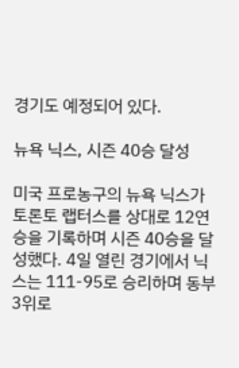경기도 예정되어 있다.

뉴욕 닉스, 시즌 40승 달성

미국 프로농구의 뉴욕 닉스가 토론토 랩터스를 상대로 12연승을 기록하며 시즌 40승을 달성했다. 4일 열린 경기에서 닉스는 111-95로 승리하며 동부 3위로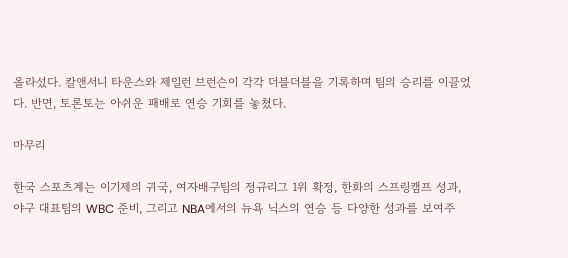올라섰다. 칼앤서니 타운스와 제일런 브런슨이 각각 더블더블을 기록하며 팀의 승리를 이끌었다. 반면, 토론토는 아쉬운 패배로 연승 기회를 놓쳤다.

마무리

한국 스포츠계는 이기제의 귀국, 여자배구팀의 정규리그 1위 확정, 한화의 스프링캠프 성과, 야구 대표팀의 WBC 준비, 그리고 NBA에서의 뉴욕 닉스의 연승 등 다양한 성과를 보여주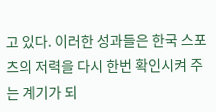고 있다. 이러한 성과들은 한국 스포츠의 저력을 다시 한번 확인시켜 주는 계기가 되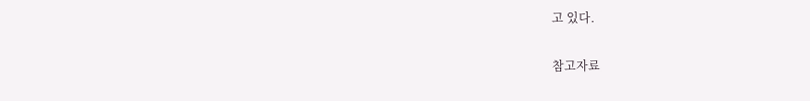고 있다.

참고자료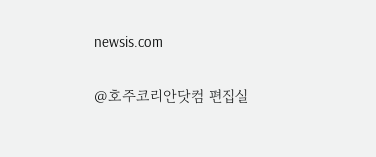newsis.com

@호주코리안닷컴 편집실